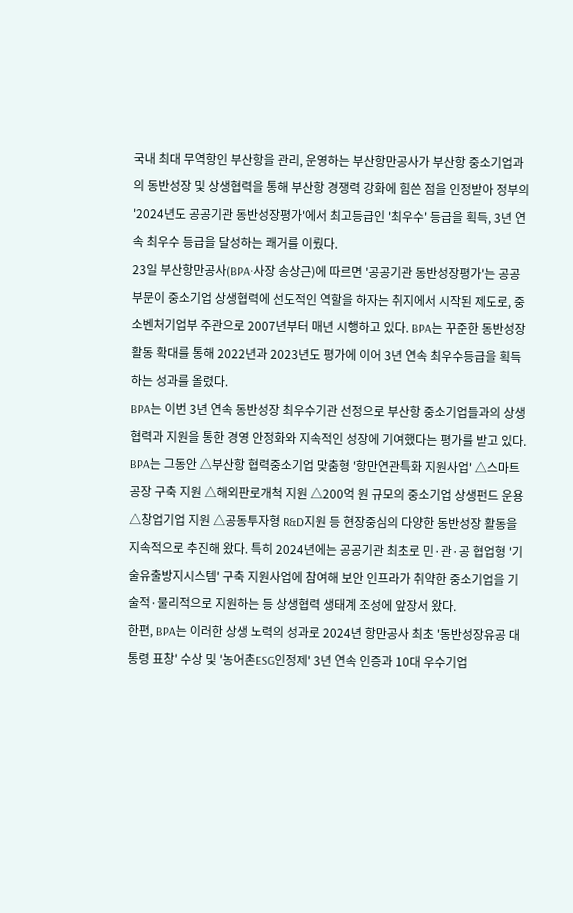국내 최대 무역항인 부산항을 관리, 운영하는 부산항만공사가 부산항 중소기업과의 동반성장 및 상생협력을 통해 부산항 경쟁력 강화에 힘쓴 점을 인정받아 정부의 '2024년도 공공기관 동반성장평가'에서 최고등급인 '최우수' 등급을 획득, 3년 연속 최우수 등급을 달성하는 쾌거를 이뤘다.
23일 부산항만공사(BPA·사장 송상근)에 따르면 '공공기관 동반성장평가'는 공공부문이 중소기업 상생협력에 선도적인 역할을 하자는 취지에서 시작된 제도로, 중소벤처기업부 주관으로 2007년부터 매년 시행하고 있다. BPA는 꾸준한 동반성장 활동 확대를 통해 2022년과 2023년도 평가에 이어 3년 연속 최우수등급을 획득하는 성과를 올렸다.
BPA는 이번 3년 연속 동반성장 최우수기관 선정으로 부산항 중소기업들과의 상생협력과 지원을 통한 경영 안정화와 지속적인 성장에 기여했다는 평가를 받고 있다.
BPA는 그동안 △부산항 협력중소기업 맞춤형 '항만연관특화 지원사업' △스마트공장 구축 지원 △해외판로개척 지원 △200억 원 규모의 중소기업 상생펀드 운용 △창업기업 지원 △공동투자형 R&D지원 등 현장중심의 다양한 동반성장 활동을 지속적으로 추진해 왔다. 특히 2024년에는 공공기관 최초로 민·관·공 협업형 '기술유출방지시스템' 구축 지원사업에 참여해 보안 인프라가 취약한 중소기업을 기술적·물리적으로 지원하는 등 상생협력 생태계 조성에 앞장서 왔다.
한편, BPA는 이러한 상생 노력의 성과로 2024년 항만공사 최초 '동반성장유공 대통령 표창' 수상 및 '농어촌ESG인정제' 3년 연속 인증과 10대 우수기업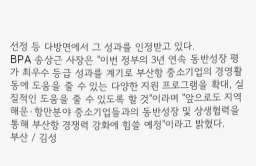선정 등 다방면에서 그 성과를 인정받고 있다.
BPA 송상근 사장은 "이번 정부의 3년 연속 동반성장 평가 최우수 등급 성과를 계기로 부산항 중소기업의 경영활동에 도움을 줄 수 있는 다양한 지원 프로그램을 확대, 실질적인 도움을 줄 수 있도록 할 것"이라며 "앞으로도 지역 해운·항만분야 중소기업들과의 동반성장 및 상생협력을 통해 부산항 경쟁력 강화에 힘쓸 예정"이라고 밝혔다.
부산 / 김성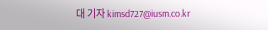대 기자 kimsd727@iusm.co.kr